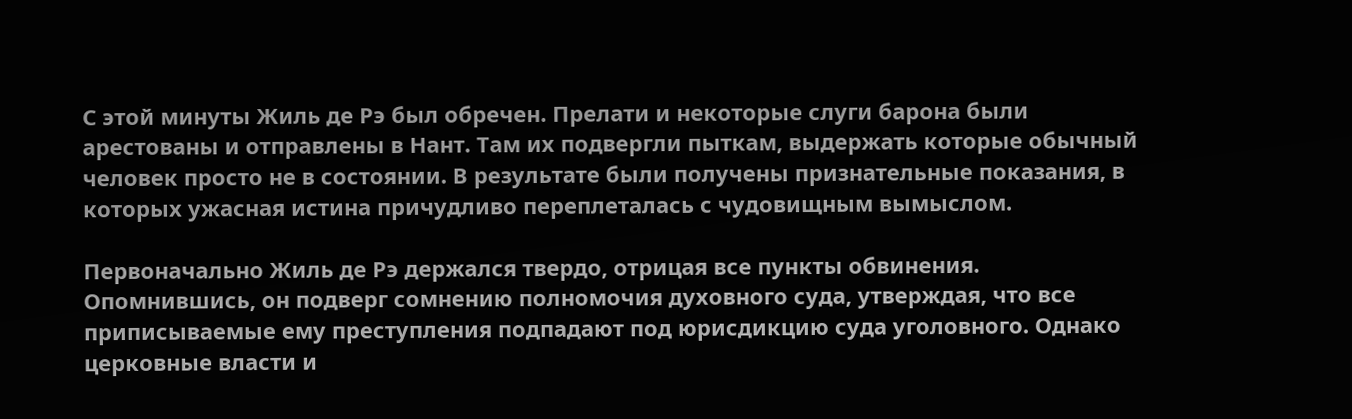С этой минуты Жиль де Рэ был обречен. Прелати и некоторые слуги барона были арестованы и отправлены в Нант. Там их подвергли пыткам, выдержать которые обычный человек просто не в состоянии. В результате были получены признательные показания, в которых ужасная истина причудливо переплеталась с чудовищным вымыслом.

Первоначально Жиль де Рэ держался твердо, отрицая все пункты обвинения. Опомнившись, он подверг сомнению полномочия духовного суда, утверждая, что все приписываемые ему преступления подпадают под юрисдикцию суда уголовного. Однако церковные власти и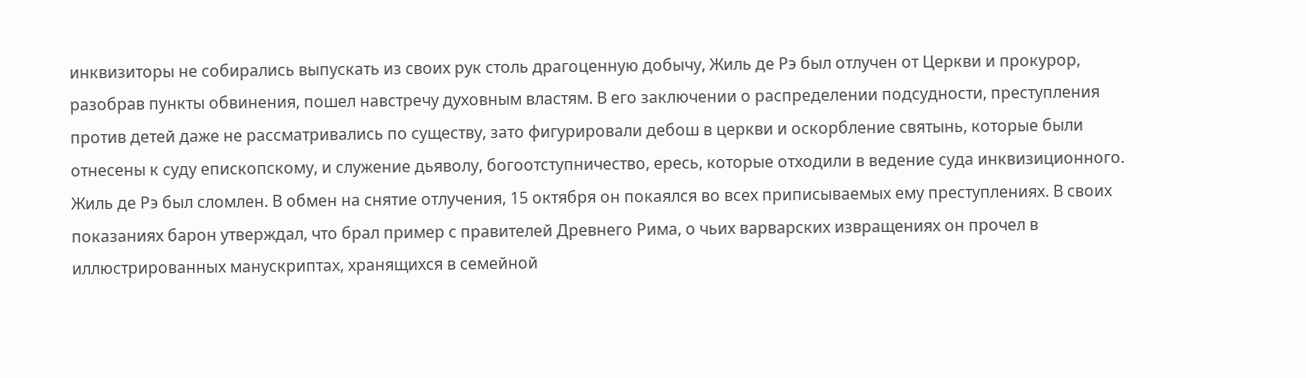инквизиторы не собирались выпускать из своих рук столь драгоценную добычу, Жиль де Рэ был отлучен от Церкви и прокурор, разобрав пункты обвинения, пошел навстречу духовным властям. В его заключении о распределении подсудности, преступления против детей даже не рассматривались по существу, зато фигурировали дебош в церкви и оскорбление святынь, которые были отнесены к суду епископскому, и служение дьяволу, богоотступничество, ересь, которые отходили в ведение суда инквизиционного. Жиль де Рэ был сломлен. В обмен на снятие отлучения, 15 октября он покаялся во всех приписываемых ему преступлениях. В своих показаниях барон утверждал, что брал пример с правителей Древнего Рима, о чьих варварских извращениях он прочел в иллюстрированных манускриптах, хранящихся в семейной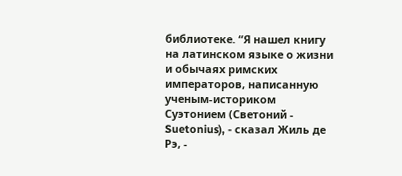библиотеке. “Я нашел книгу на латинском языке о жизни и обычаях римских императоров, написанную ученым-историком Суэтонием (Светоний - Suetonius), - сказал Жиль де Рэ, -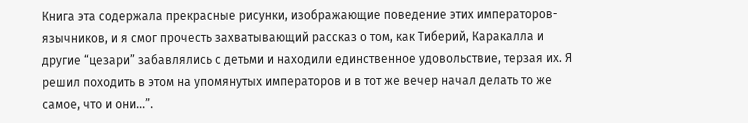Книга эта содержала прекрасные рисунки, изображающие поведение этих императоров-язычников, и я смог прочесть захватывающий рассказ о том, как Тиберий, Каракалла и другие “цезари” забавлялись с детьми и находили единственное удовольствие, терзая их. Я решил походить в этом на упомянутых императоров и в тот же вечер начал делать то же самое, что и они…”.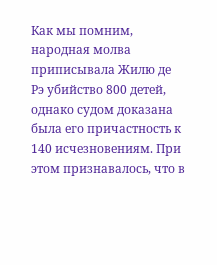Как мы помним, народная молва приписывала Жилю де Рэ убийство 800 детей, однако судом доказана была его причастность к 140 исчезновениям. При этом признавалось, что в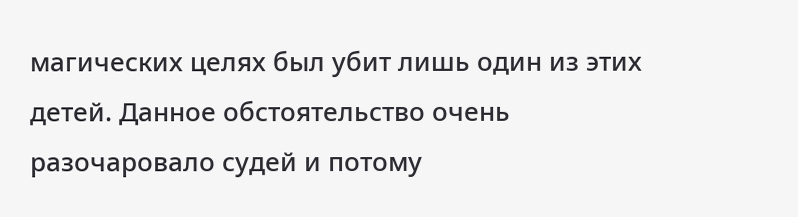магических целях был убит лишь один из этих детей. Данное обстоятельство очень разочаровало судей и потому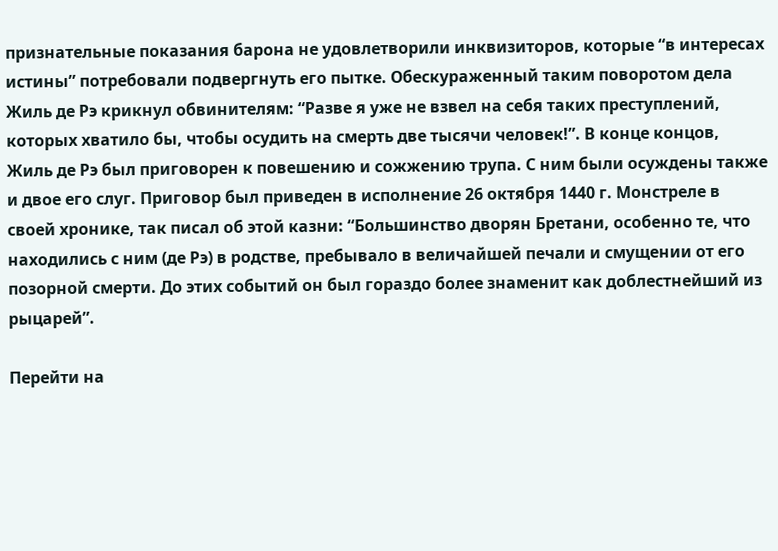признательные показания барона не удовлетворили инквизиторов, которые “в интересах истины” потребовали подвергнуть его пытке. Обескураженный таким поворотом дела Жиль де Рэ крикнул обвинителям: “Разве я уже не взвел на себя таких преступлений, которых хватило бы, чтобы осудить на смерть две тысячи человек!”. В конце концов, Жиль де Рэ был приговорен к повешению и сожжению трупа. С ним были осуждены также и двое его слуг. Приговор был приведен в исполнение 26 октября 1440 г. Монстреле в своей хронике, так писал об этой казни: “Большинство дворян Бретани, особенно те, что находились с ним (де Рэ) в родстве, пребывало в величайшей печали и смущении от его позорной смерти. До этих событий он был гораздо более знаменит как доблестнейший из рыцарей”.

Перейти на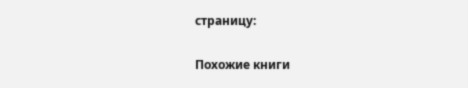страницу:

Похожие книги